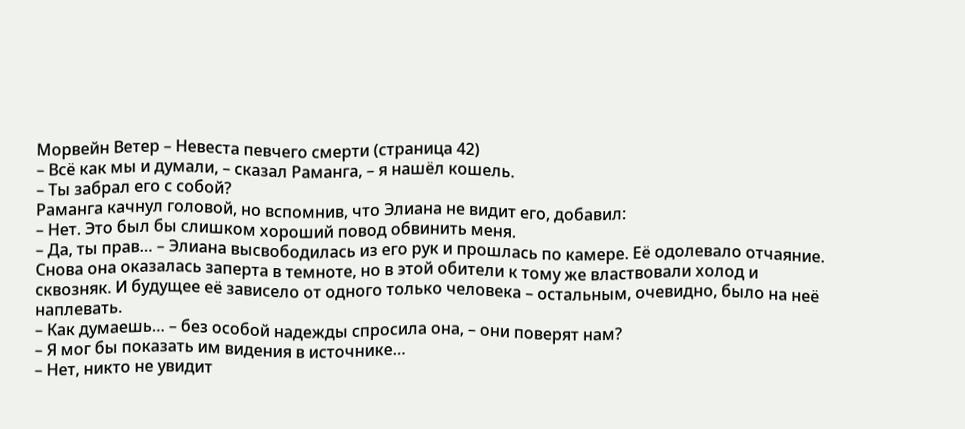Морвейн Ветер – Невеста певчего смерти (страница 42)
– Всё как мы и думали, – сказал Раманга, – я нашёл кошель.
– Ты забрал его с собой?
Раманга качнул головой, но вспомнив, что Элиана не видит его, добавил:
– Нет. Это был бы слишком хороший повод обвинить меня.
– Да, ты прав… – Элиана высвободилась из его рук и прошлась по камере. Её одолевало отчаяние. Снова она оказалась заперта в темноте, но в этой обители к тому же властвовали холод и сквозняк. И будущее её зависело от одного только человека – остальным, очевидно, было на неё наплевать.
– Как думаешь… – без особой надежды спросила она, – они поверят нам?
– Я мог бы показать им видения в источнике…
– Нет, никто не увидит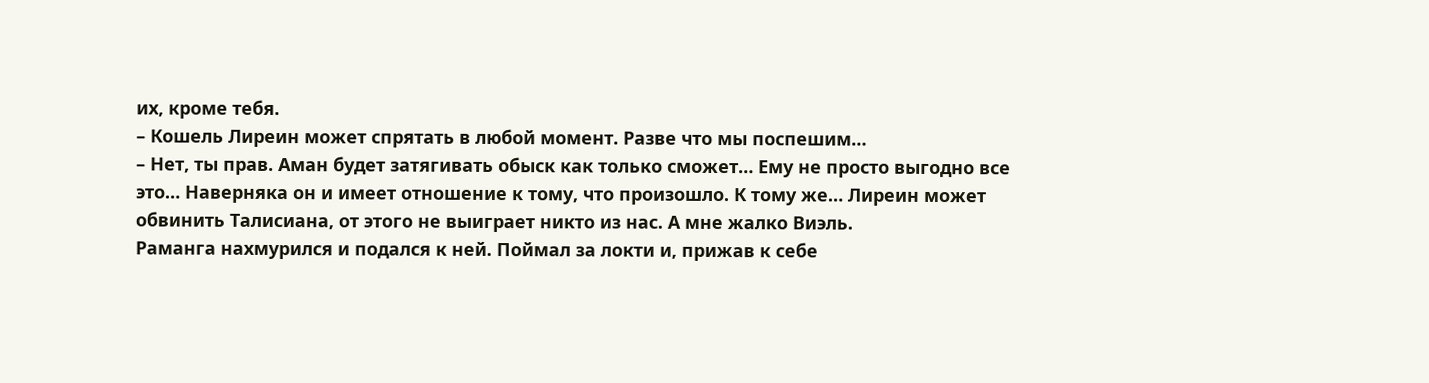их, кроме тебя.
– Кошель Лиреин может спрятать в любой момент. Разве что мы поспешим…
– Нет, ты прав. Аман будет затягивать обыск как только сможет… Ему не просто выгодно все это… Наверняка он и имеет отношение к тому, что произошло. К тому же… Лиреин может обвинить Талисиана, от этого не выиграет никто из нас. А мне жалко Виэль.
Раманга нахмурился и подался к ней. Поймал за локти и, прижав к себе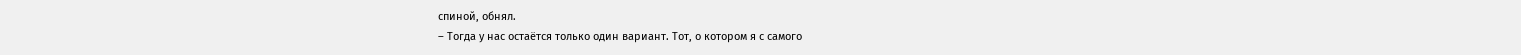спиной, обнял.
– Тогда у нас остаётся только один вариант. Тот, о котором я с самого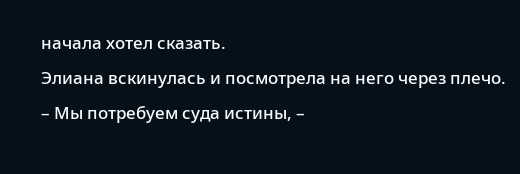начала хотел сказать.
Элиана вскинулась и посмотрела на него через плечо.
– Мы потребуем суда истины, –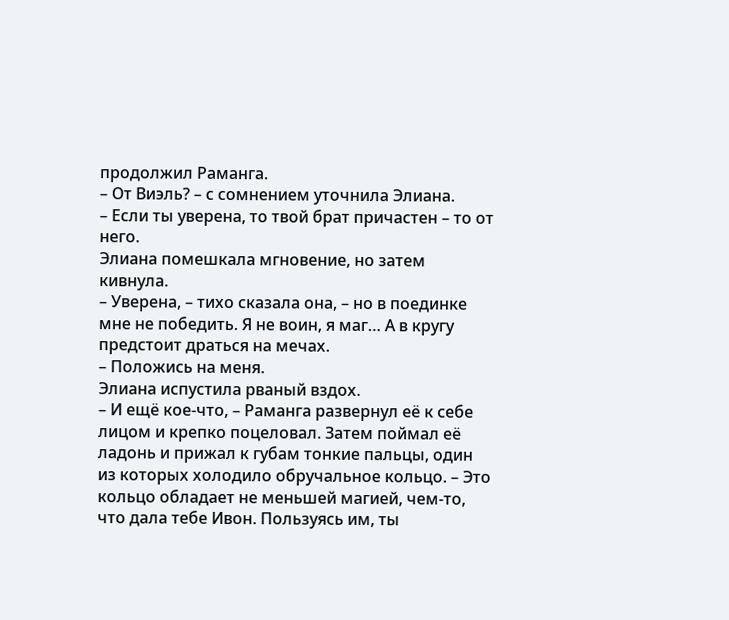продолжил Раманга.
– От Виэль? – с сомнением уточнила Элиана.
– Если ты уверена, то твой брат причастен – то от него.
Элиана помешкала мгновение, но затем кивнула.
– Уверена, – тихо сказала она, – но в поединке мне не победить. Я не воин, я маг… А в кругу предстоит драться на мечах.
– Положись на меня.
Элиана испустила рваный вздох.
– И ещё кое-что, – Раманга развернул её к себе лицом и крепко поцеловал. Затем поймал её ладонь и прижал к губам тонкие пальцы, один из которых холодило обручальное кольцо. – Это кольцо обладает не меньшей магией, чем-то, что дала тебе Ивон. Пользуясь им, ты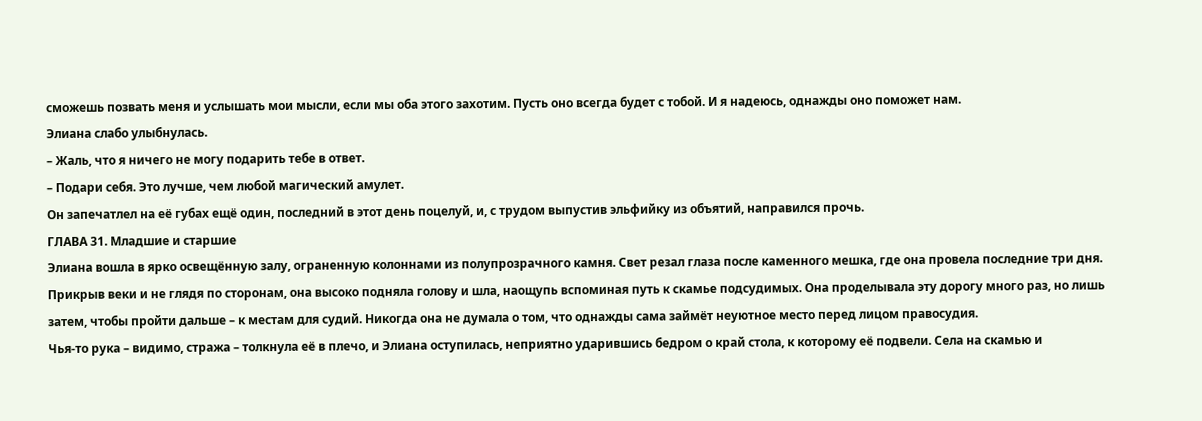сможешь позвать меня и услышать мои мысли, если мы оба этого захотим. Пусть оно всегда будет с тобой. И я надеюсь, однажды оно поможет нам.
Элиана слабо улыбнулась.
– Жаль, что я ничего не могу подарить тебе в ответ.
– Подари себя. Это лучше, чем любой магический амулет.
Он запечатлел на её губах ещё один, последний в этот день поцелуй, и, с трудом выпустив эльфийку из объятий, направился прочь.
ГЛАВА 31. Младшие и старшие
Элиана вошла в ярко освещённую залу, ограненную колоннами из полупрозрачного камня. Свет резал глаза после каменного мешка, где она провела последние три дня. Прикрыв веки и не глядя по сторонам, она высоко подняла голову и шла, наощупь вспоминая путь к скамье подсудимых. Она проделывала эту дорогу много раз, но лишь затем, чтобы пройти дальше – к местам для судий. Никогда она не думала о том, что однажды сама займёт неуютное место перед лицом правосудия.
Чья-то рука – видимо, стража – толкнула её в плечо, и Элиана оступилась, неприятно ударившись бедром о край стола, к которому её подвели. Села на скамью и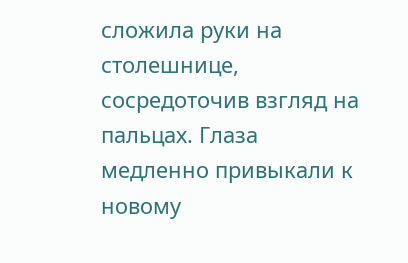сложила руки на столешнице, сосредоточив взгляд на пальцах. Глаза медленно привыкали к новому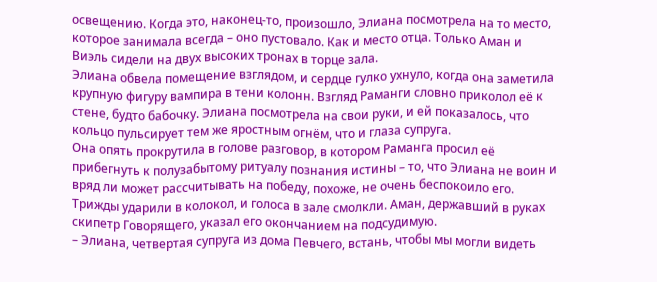освещению. Когда это, наконец-то, произошло, Элиана посмотрела на то место, которое занимала всегда – оно пустовало. Как и место отца. Только Аман и Виэль сидели на двух высоких тронах в торце зала.
Элиана обвела помещение взглядом, и сердце гулко ухнуло, когда она заметила крупную фигуру вампира в тени колонн. Взгляд Раманги словно приколол её к стене, будто бабочку. Элиана посмотрела на свои руки, и ей показалось, что кольцо пульсирует тем же яростным огнём, что и глаза супруга.
Она опять прокрутила в голове разговор, в котором Раманга просил её прибегнуть к полузабытому ритуалу познания истины – то, что Элиана не воин и вряд ли может рассчитывать на победу, похоже, не очень беспокоило его.
Трижды ударили в колокол, и голоса в зале смолкли. Аман, державший в руках скипетр Говорящего, указал его окончанием на подсудимую.
– Элиана, четвертая супруга из дома Певчего, встань, чтобы мы могли видеть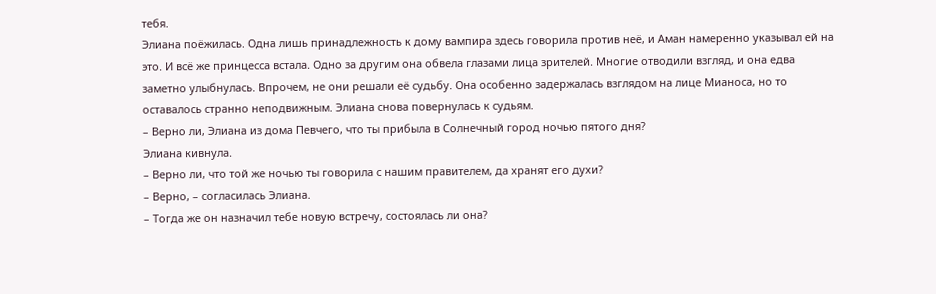тебя.
Элиана поёжилась. Одна лишь принадлежность к дому вампира здесь говорила против неё, и Аман намеренно указывал ей на это. И всё же принцесса встала. Одно за другим она обвела глазами лица зрителей. Многие отводили взгляд, и она едва заметно улыбнулась. Впрочем, не они решали её судьбу. Она особенно задержалась взглядом на лице Мианоса, но то оставалось странно неподвижным. Элиана снова повернулась к судьям.
– Верно ли, Элиана из дома Певчего, что ты прибыла в Солнечный город ночью пятого дня?
Элиана кивнула.
– Верно ли, что той же ночью ты говорила с нашим правителем, да хранят его духи?
– Верно, – согласилась Элиана.
– Тогда же он назначил тебе новую встречу, состоялась ли она?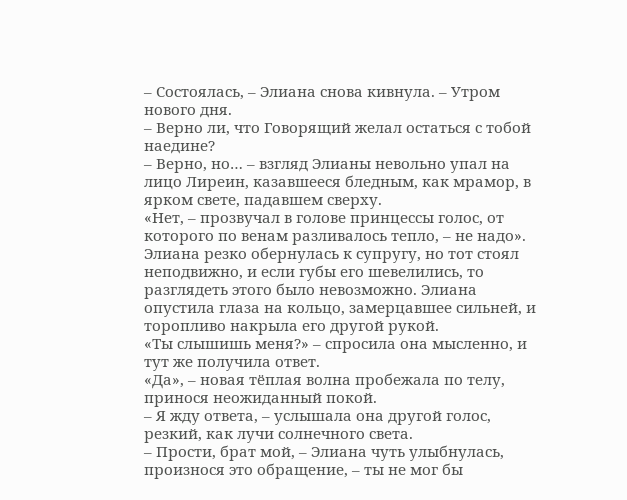– Состоялась, – Элиана снова кивнула. – Утром нового дня.
– Верно ли, что Говорящий желал остаться с тобой наедине?
– Верно, но… – взгляд Элианы невольно упал на лицо Лиреин, казавшееся бледным, как мрамор, в ярком свете, падавшем сверху.
«Нет, – прозвучал в голове принцессы голос, от которого по венам разливалось тепло, – не надо».
Элиана резко обернулась к супругу, но тот стоял неподвижно, и если губы его шевелились, то разглядеть этого было невозможно. Элиана опустила глаза на кольцо, замерцавшее сильней, и торопливо накрыла его другой рукой.
«Ты слышишь меня?» – спросила она мысленно, и тут же получила ответ.
«Да», – новая тёплая волна пробежала по телу, принося неожиданный покой.
– Я жду ответа, – услышала она другой голос, резкий, как лучи солнечного света.
– Прости, брат мой, – Элиана чуть улыбнулась, произнося это обращение, – ты не мог бы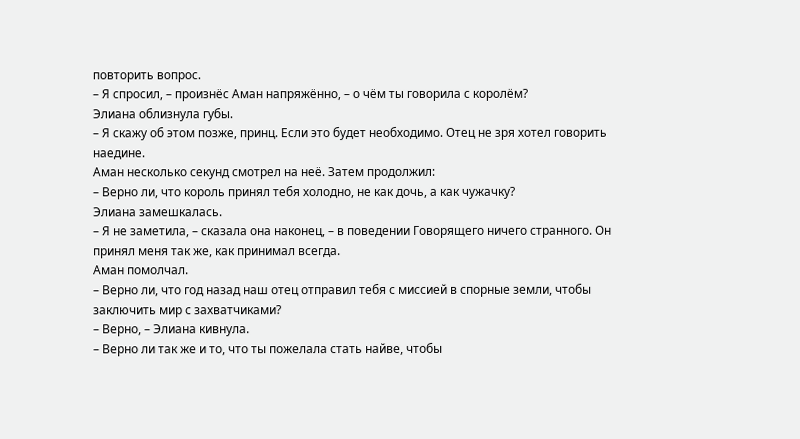повторить вопрос.
– Я спросил, – произнёс Аман напряжённо, – о чём ты говорила с королём?
Элиана облизнула губы.
– Я скажу об этом позже, принц. Если это будет необходимо. Отец не зря хотел говорить наедине.
Аман несколько секунд смотрел на неё. Затем продолжил:
– Верно ли, что король принял тебя холодно, не как дочь, а как чужачку?
Элиана замешкалась.
– Я не заметила, – сказала она наконец, – в поведении Говорящего ничего странного. Он принял меня так же, как принимал всегда.
Аман помолчал.
– Верно ли, что год назад наш отец отправил тебя с миссией в спорные земли, чтобы заключить мир с захватчиками?
– Верно, – Элиана кивнула.
– Верно ли так же и то, что ты пожелала стать найве, чтобы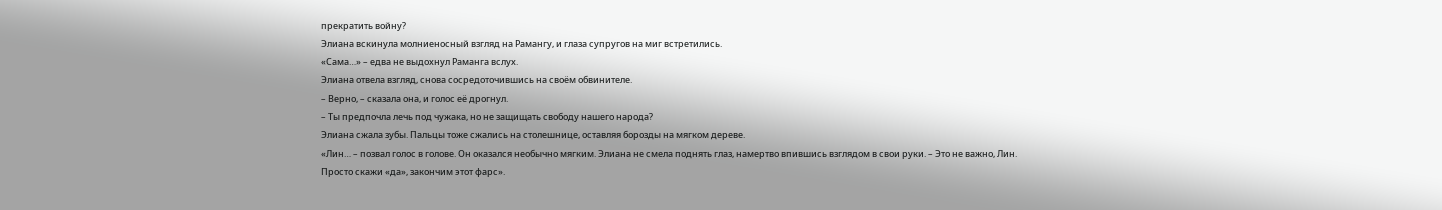прекратить войну?
Элиана вскинула молниеносный взгляд на Рамангу, и глаза супругов на миг встретились.
«Сама…» – едва не выдохнул Раманга вслух.
Элиана отвела взгляд, снова сосредоточившись на своём обвинителе.
– Верно, – сказала она, и голос её дрогнул.
– Ты предпочла лечь под чужака, но не защищать свободу нашего народа?
Элиана сжала зубы. Пальцы тоже сжались на столешнице, оставляя борозды на мягком дереве.
«Лин… – позвал голос в голове. Он оказался необычно мягким. Элиана не смела поднять глаз, намертво впившись взглядом в свои руки. – Это не важно, Лин. Просто скажи «да», закончим этот фарс».